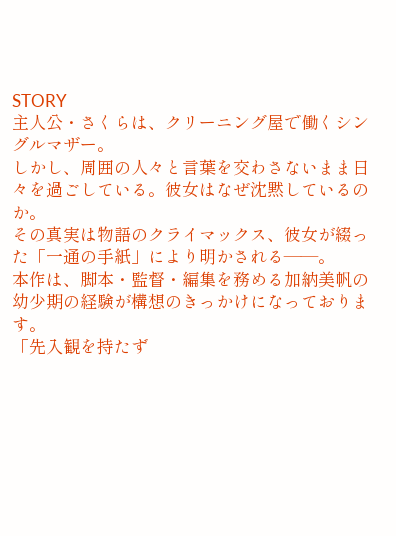STORY
主人公・さくらは、クリーニング屋で働くシングルマザー。
しかし、周囲の人々と言葉を交わさないまま日々を過ごしている。彼女はなぜ沈黙しているのか。
その真実は物語のクライマックス、彼女が綴った「一通の手紙」により明かされる——。
本作は、脚本・監督・編集を務める加納美帆の幼少期の経験が構想のきっかけになっております。
「先入観を持たず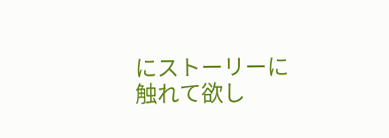にストーリーに触れて欲し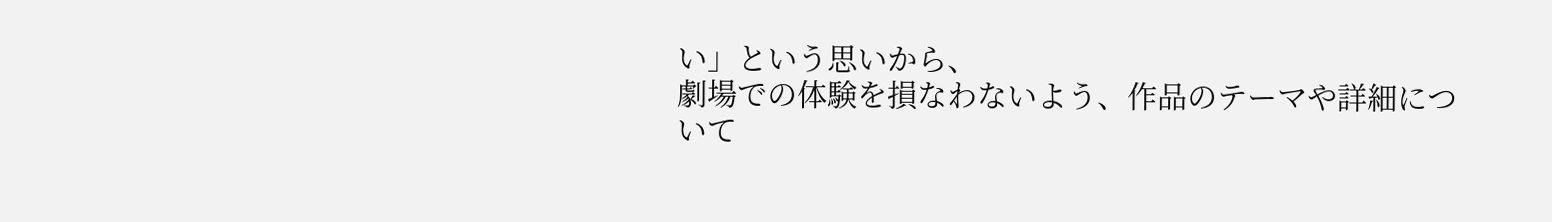い」という思いから、
劇場での体験を損なわないよう、作品のテーマや詳細について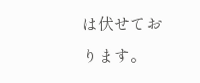は伏せております。